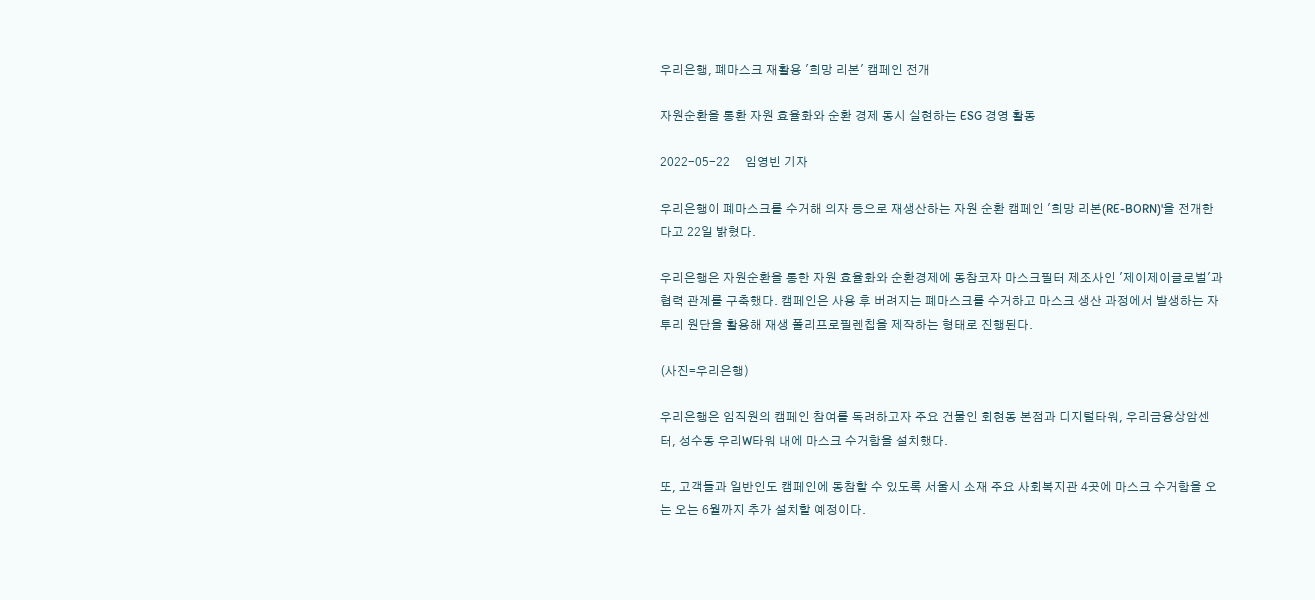우리은행, 폐마스크 재활용 '희망 리본' 캠페인 전개

자원순환을 통환 자원 효율화와 순환 경제 동시 실현하는 ESG 경영 활동

2022-05-22     임영빈 기자

우리은행이 폐마스크를 수거해 의자 등으로 재생산하는 자원 순환 캠페인 '희망 리본(RE-BORN)'을 전개한다고 22일 밝혔다.

우리은행은 자원순환을 통한 자원 효율화와 순환경제에 동참코자 마스크필터 제조사인 '제이제이글로벌'과 협력 관계를 구축했다. 캠페인은 사용 후 버려지는 폐마스크를 수거하고 마스크 생산 과정에서 발생하는 자투리 원단을 활용해 재생 폴리프로필렌칩을 제작하는 형태로 진행된다.

(사진=우리은행)

우리은행은 임직원의 캠페인 참여를 독려하고자 주요 건물인 회현동 본점과 디지털타워, 우리금융상암센터, 성수동 우리W타워 내에 마스크 수거함을 설치했다.

또, 고객들과 일반인도 캠페인에 동참할 수 있도록 서울시 소재 주요 사회복지관 4곳에 마스크 수거함을 오는 오는 6월까지 추가 설치할 예정이다.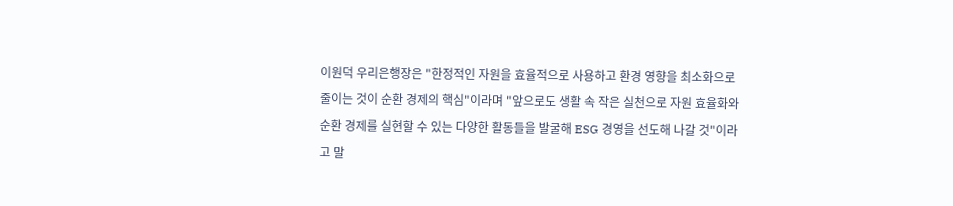이원덕 우리은행장은 "한정적인 자원을 효율적으로 사용하고 환경 영향을 최소화으로 줄이는 것이 순환 경제의 핵심"이라며 "앞으로도 생활 속 작은 실천으로 자원 효율화와 순환 경제를 실현할 수 있는 다양한 활동들을 발굴해 ESG 경영을 선도해 나갈 것"이라고 말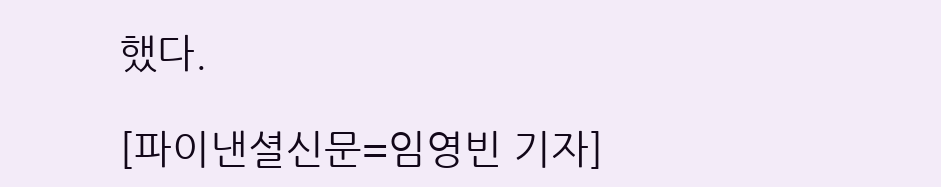했다.

[파이낸셜신문=임영빈 기자]